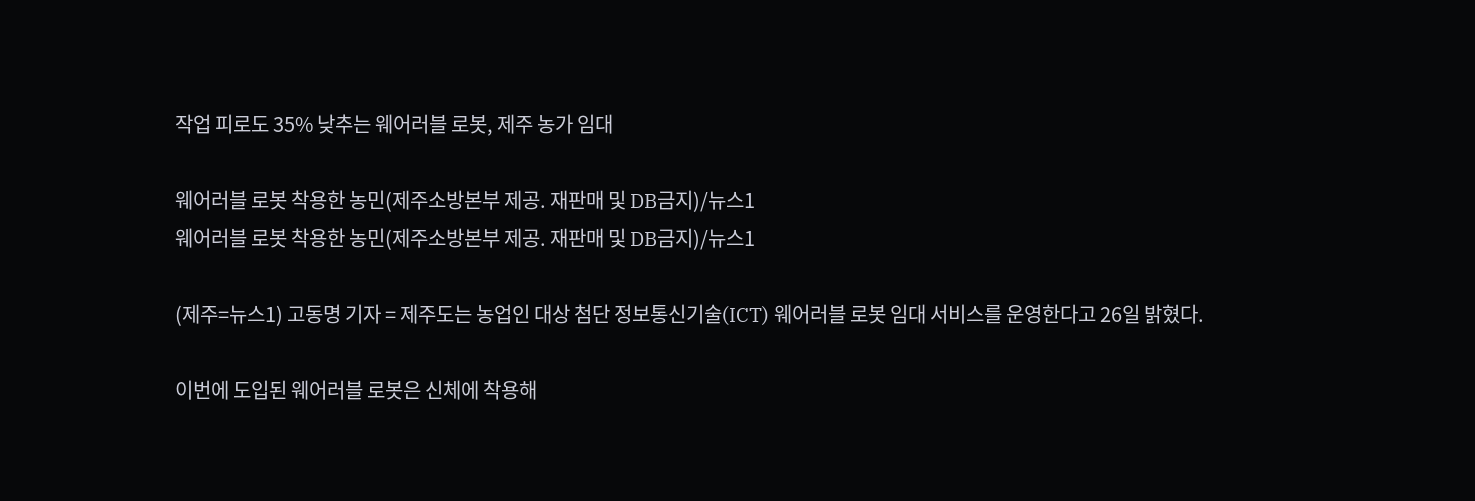작업 피로도 35% 낮추는 웨어러블 로봇, 제주 농가 임대

웨어러블 로봇 착용한 농민(제주소방본부 제공. 재판매 및 DB금지)/뉴스1
웨어러블 로봇 착용한 농민(제주소방본부 제공. 재판매 및 DB금지)/뉴스1

(제주=뉴스1) 고동명 기자 = 제주도는 농업인 대상 첨단 정보통신기술(ICT) 웨어러블 로봇 임대 서비스를 운영한다고 26일 밝혔다.

이번에 도입된 웨어러블 로봇은 신체에 착용해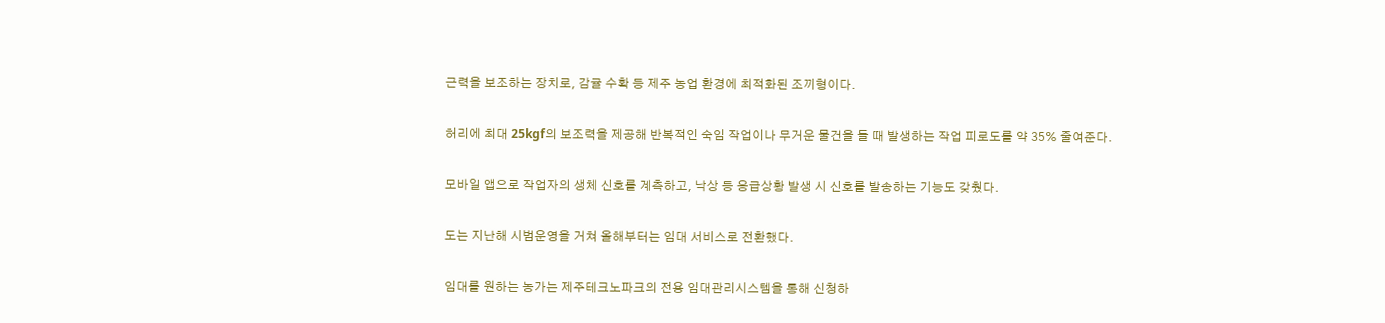근력을 보조하는 장치로, 감귤 수확 등 제주 농업 환경에 최적화된 조끼형이다.

허리에 최대 25kgf의 보조력을 제공해 반복적인 숙임 작업이나 무거운 물건을 들 때 발생하는 작업 피로도를 약 35% 줄여준다.

모바일 앱으로 작업자의 생체 신호를 계측하고, 낙상 등 응급상황 발생 시 신호를 발송하는 기능도 갖췄다.

도는 지난해 시범운영을 거쳐 올해부터는 임대 서비스로 전환했다.

임대를 원하는 농가는 제주테크노파크의 전용 임대관리시스템을 통해 신청하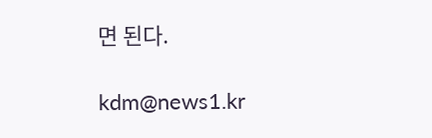면 된다.

kdm@news1.kr